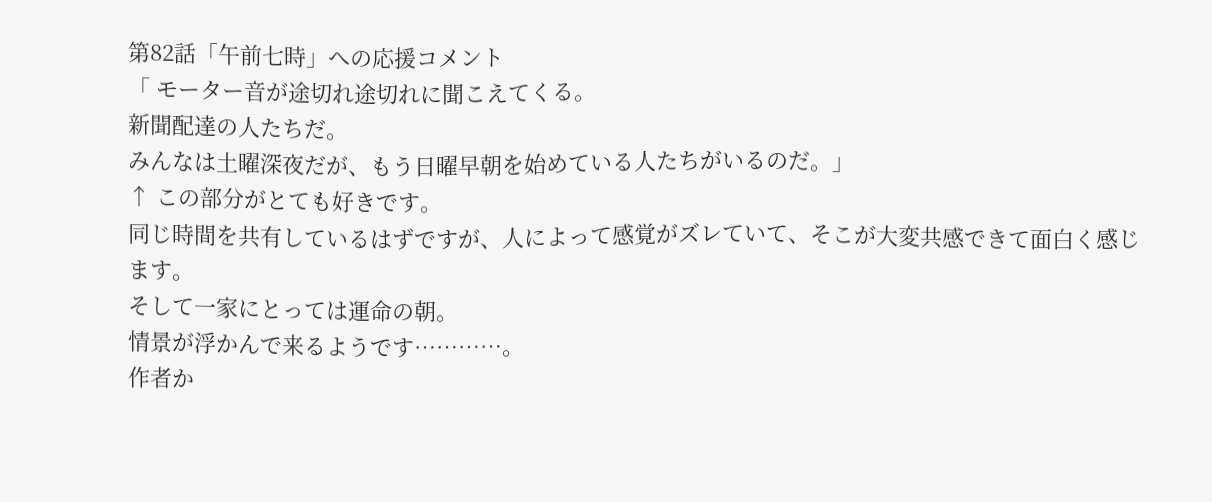第82話「午前七時」への応援コメント
「 モーター音が途切れ途切れに聞こえてくる。
新聞配達の人たちだ。
みんなは土曜深夜だが、もう日曜早朝を始めている人たちがいるのだ。」
↑ この部分がとても好きです。
同じ時間を共有しているはずですが、人によって感覚がズレていて、そこが大変共感できて面白く感じます。
そして一家にとっては運命の朝。
情景が浮かんで来るようです…………。
作者か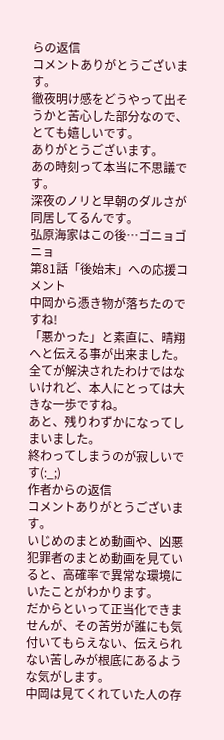らの返信
コメントありがとうございます。
徹夜明け感をどうやって出そうかと苦心した部分なので、とても嬉しいです。
ありがとうございます。
あの時刻って本当に不思議です。
深夜のノリと早朝のダルさが同居してるんです。
弘原海家はこの後…ゴニョゴニョ
第81話「後始末」への応援コメント
中岡から憑き物が落ちたのですね!
「悪かった」と素直に、晴翔へと伝える事が出来ました。
全てが解決されたわけではないけれど、本人にとっては大きな一歩ですね。
あと、残りわずかになってしまいました。
終わってしまうのが寂しいです(:_;)
作者からの返信
コメントありがとうございます。
いじめのまとめ動画や、凶悪犯罪者のまとめ動画を見ていると、高確率で異常な環境にいたことがわかります。
だからといって正当化できませんが、その苦労が誰にも気付いてもらえない、伝えられない苦しみが根底にあるような気がします。
中岡は見てくれていた人の存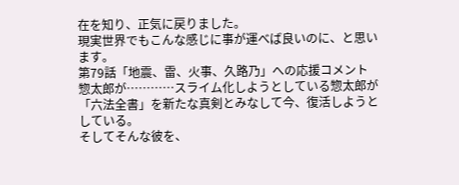在を知り、正気に戻りました。
現実世界でもこんな感じに事が運べば良いのに、と思います。
第79話「地震、雷、火事、久路乃」への応援コメント
惣太郎が…………スライム化しようとしている惣太郎が「六法全書」を新たな真剣とみなして今、復活しようとしている。
そしてそんな彼を、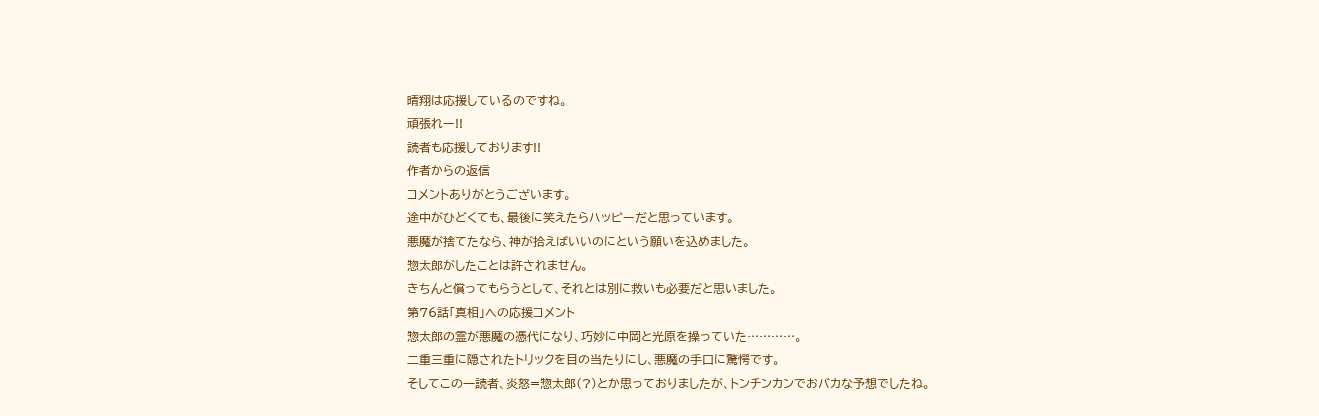晴翔は応援しているのですね。
頑張れー!!
読者も応援しております!!
作者からの返信
コメントありがとうございます。
途中がひどくても、最後に笑えたらハッピーだと思っています。
悪魔が捨てたなら、神が拾えばいいのにという願いを込めました。
惣太郎がしたことは許されません。
きちんと償ってもらうとして、それとは別に救いも必要だと思いました。
第76話「真相」への応援コメント
惣太郎の霊が悪魔の憑代になり、巧妙に中岡と光原を操っていた…………。
二重三重に隠されたトリックを目の当たりにし、悪魔の手口に驚愕です。
そしてこの一読者、炎怒=惣太郎(?)とか思っておりましたが、トンチンカンでおバカな予想でしたね。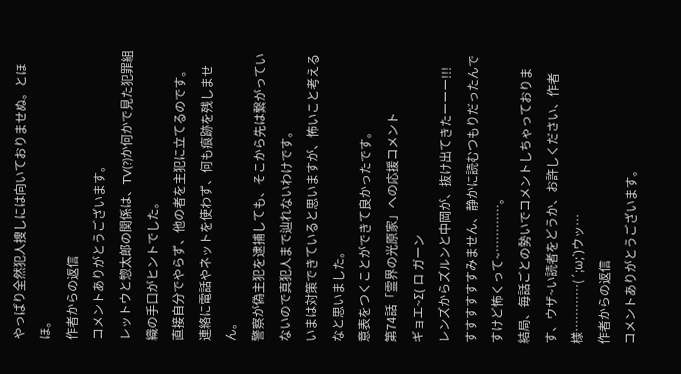やっぱり全然犯人捜しには向いておりませぬ。とほほ。
作者からの返信
コメントありがとうございます。
レットウと惣太郎の関係は、TV(?)か何かで見た犯罪組織の手口がヒントでした。
直接自分でやらず、他の者を主犯に立てるのです。
連絡に電話やネットを使わず、何も痕跡を残しません。
警察が偽主犯を逮捕しても、そこから先は繋がっていないので真犯人まで辿れないわけです。
いまは対策できていると思いますが、怖いこと考えるなと思いました。
意表をつくことができて良かったです。
第74話「霊界の光原家」への応援コメント
ギョエ~Σ( ロ ガーン
レンズからズルンと中岡が、抜け出てきたーーー!!!
すすすすすすみません、静かに読むつもりだったんですけど怖くって~…………。
結局、毎話ごとの勢いでコメントしちゃっております、ウザ~い読者をどうか、お許しください、作者様…………(´;ω;`)ウッ…
作者からの返信
コメントありがとうございます。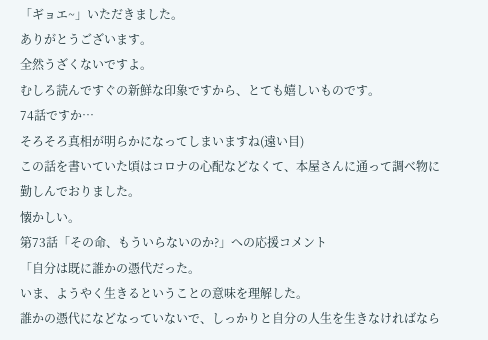「ギョエ~」いただきました。
ありがとうございます。
全然うざくないですよ。
むしろ読んですぐの新鮮な印象ですから、とても嬉しいものです。
74話ですか…
そろそろ真相が明らかになってしまいますね(遠い目)
この話を書いていた頃はコロナの心配などなくて、本屋さんに通って調べ物に勤しんでおりました。
懐かしい。
第73話「その命、もういらないのか?」への応援コメント
「自分は既に誰かの憑代だった。
いま、ようやく生きるということの意味を理解した。
誰かの憑代になどなっていないで、しっかりと自分の人生を生きなければなら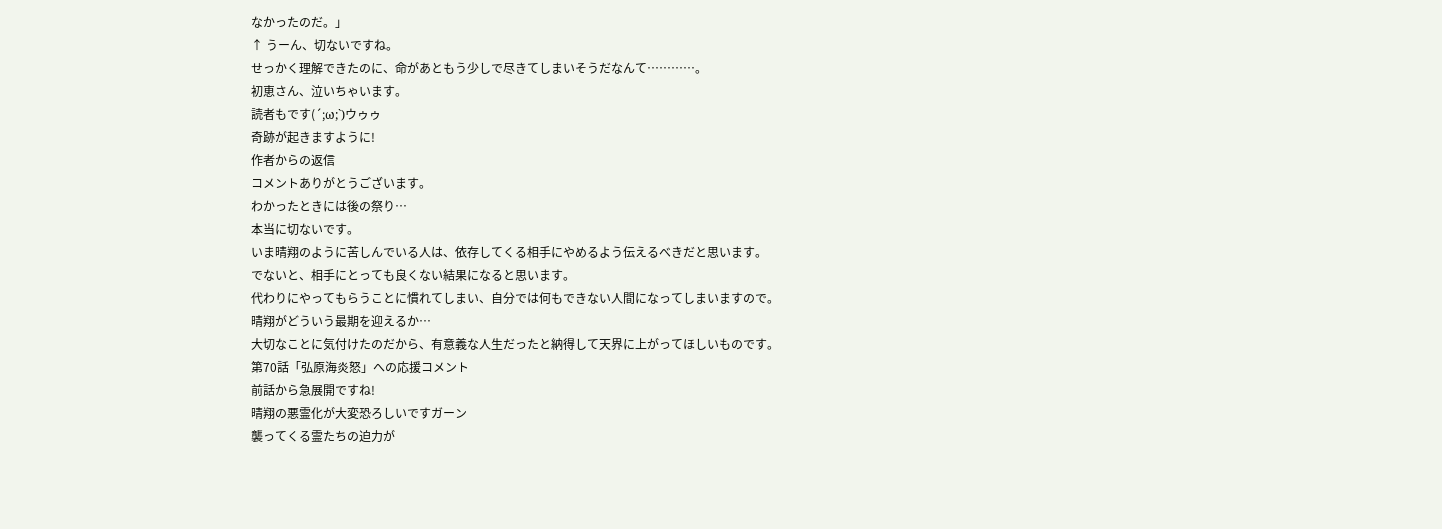なかったのだ。」
↑ うーん、切ないですね。
せっかく理解できたのに、命があともう少しで尽きてしまいそうだなんて…………。
初恵さん、泣いちゃいます。
読者もです(´;ω;`)ウゥゥ
奇跡が起きますように!
作者からの返信
コメントありがとうございます。
わかったときには後の祭り…
本当に切ないです。
いま晴翔のように苦しんでいる人は、依存してくる相手にやめるよう伝えるべきだと思います。
でないと、相手にとっても良くない結果になると思います。
代わりにやってもらうことに慣れてしまい、自分では何もできない人間になってしまいますので。
晴翔がどういう最期を迎えるか…
大切なことに気付けたのだから、有意義な人生だったと納得して天界に上がってほしいものです。
第70話「弘原海炎怒」への応援コメント
前話から急展開ですね!
晴翔の悪霊化が大変恐ろしいですガーン
襲ってくる霊たちの迫力が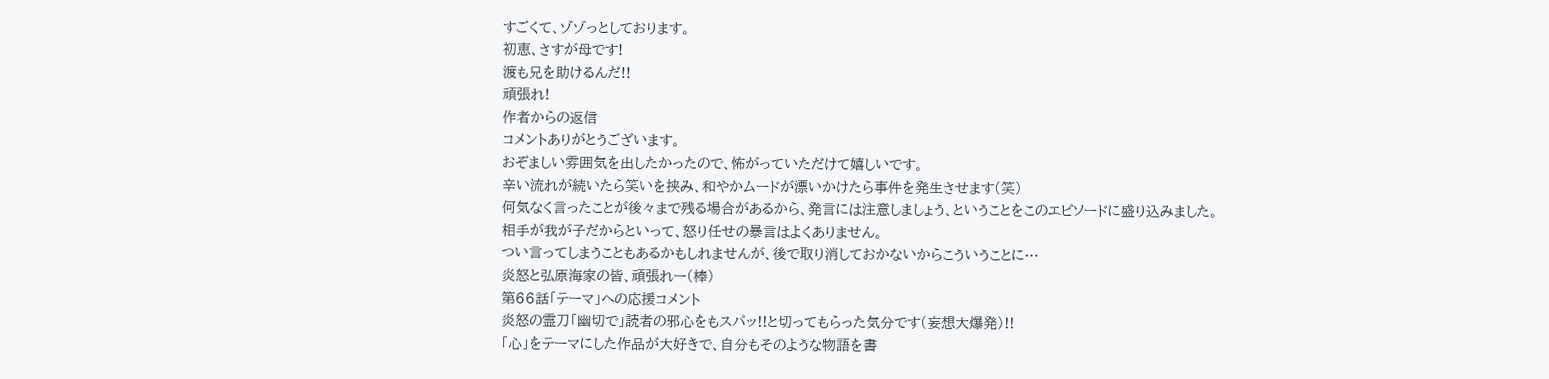すごくて、ゾゾっとしております。
初恵、さすが母です!
渡も兄を助けるんだ!!
頑張れ!
作者からの返信
コメントありがとうございます。
おぞましい雰囲気を出したかったので、怖がっていただけて嬉しいです。
辛い流れが続いたら笑いを挟み、和やかムードが漂いかけたら事件を発生させます(笑)
何気なく言ったことが後々まで残る場合があるから、発言には注意しましょう、ということをこのエピソードに盛り込みました。
相手が我が子だからといって、怒り任せの暴言はよくありません。
つい言ってしまうこともあるかもしれませんが、後で取り消しておかないからこういうことに…
炎怒と弘原海家の皆、頑張れー(棒)
第66話「テーマ」への応援コメント
炎怒の霊刀「幽切で」読者の邪心をもスパッ!!と切ってもらった気分です(妄想大爆発)!!
「心」をテーマにした作品が大好きで、自分もそのような物語を書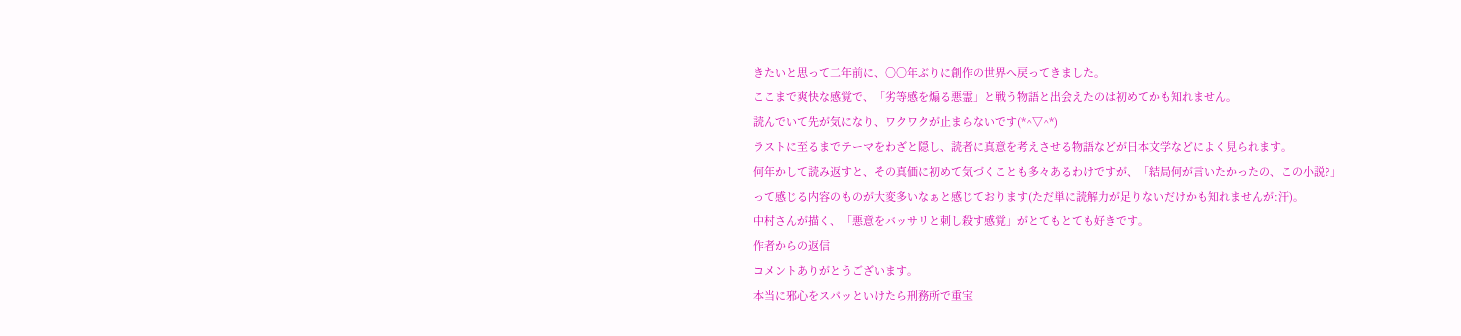きたいと思って二年前に、〇〇年ぶりに創作の世界へ戻ってきました。
ここまで爽快な感覚で、「劣等感を煽る悪霊」と戦う物語と出会えたのは初めてかも知れません。
読んでいて先が気になり、ワクワクが止まらないです(*^▽^*)
ラストに至るまでテーマをわざと隠し、読者に真意を考えさせる物語などが日本文学などによく見られます。
何年かして読み返すと、その真価に初めて気づくことも多々あるわけですが、「結局何が言いたかったの、この小説?」って感じる内容のものが大変多いなぁと感じております(ただ単に読解力が足りないだけかも知れませんが:汗)。
中村さんが描く、「悪意をバッサリと刺し殺す感覚」がとてもとても好きです。
作者からの返信
コメントありがとうございます。
本当に邪心をスパッといけたら刑務所で重宝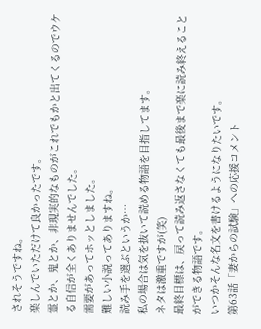されそうですね。
楽しんでいただけて良かったです。
霊とか、鬼とか、非現実的なものがこれでもかと出てくるのでウケる自信が全くありませんでした。
需要があってホッとしました。
難しい小説ってありますね。
読み手を選ぶというか…
私の場合は気を抜いて読める物語を目指してます。
ネタは激重ですが(笑)
最終目標は、戻って読み返さなくても最後まで楽に読み終えることができる物語です。
いつかそんな名文を書けるようになりたいです。
第63話「妻からの試験」への応援コメント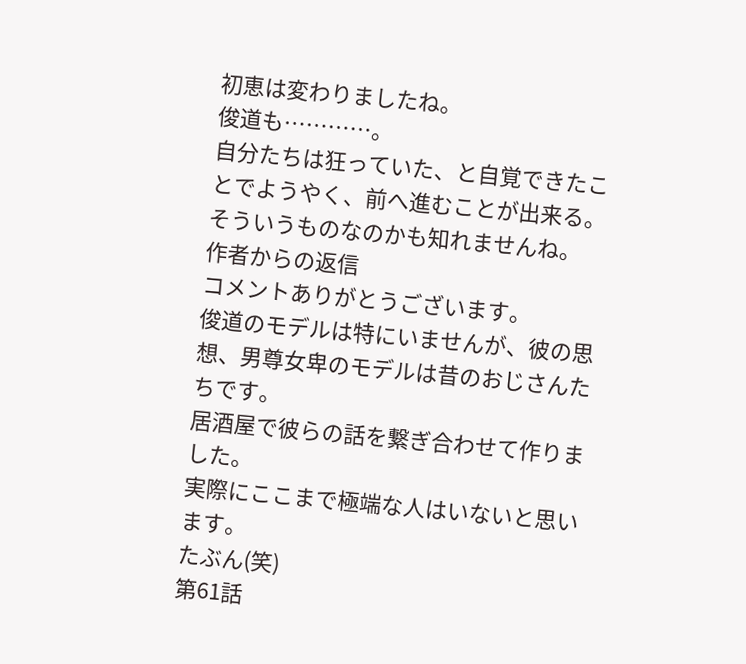初恵は変わりましたね。
俊道も…………。
自分たちは狂っていた、と自覚できたことでようやく、前へ進むことが出来る。
そういうものなのかも知れませんね。
作者からの返信
コメントありがとうございます。
俊道のモデルは特にいませんが、彼の思想、男尊女卑のモデルは昔のおじさんたちです。
居酒屋で彼らの話を繋ぎ合わせて作りました。
実際にここまで極端な人はいないと思います。
たぶん(笑)
第61話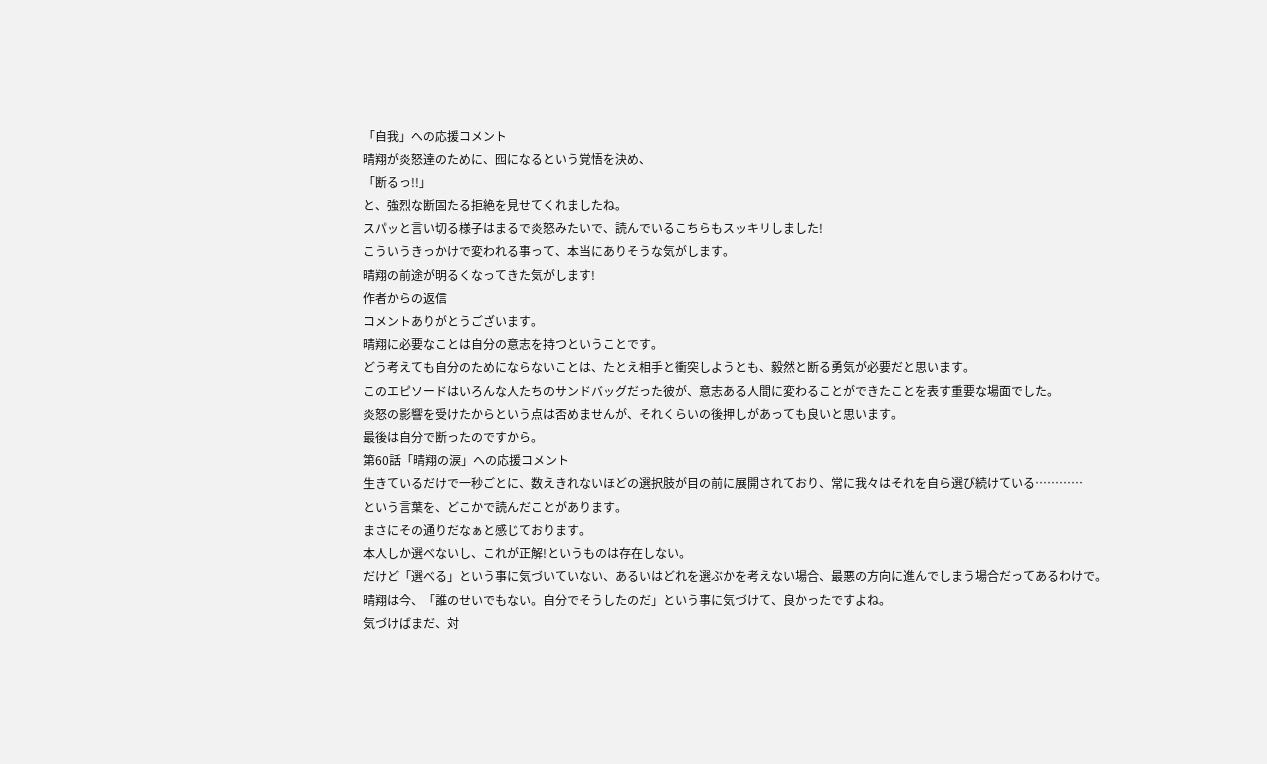「自我」への応援コメント
晴翔が炎怒達のために、囮になるという覚悟を決め、
「断るっ!!」
と、強烈な断固たる拒絶を見せてくれましたね。
スパッと言い切る様子はまるで炎怒みたいで、読んでいるこちらもスッキリしました!
こういうきっかけで変われる事って、本当にありそうな気がします。
晴翔の前途が明るくなってきた気がします!
作者からの返信
コメントありがとうございます。
晴翔に必要なことは自分の意志を持つということです。
どう考えても自分のためにならないことは、たとえ相手と衝突しようとも、毅然と断る勇気が必要だと思います。
このエピソードはいろんな人たちのサンドバッグだった彼が、意志ある人間に変わることができたことを表す重要な場面でした。
炎怒の影響を受けたからという点は否めませんが、それくらいの後押しがあっても良いと思います。
最後は自分で断ったのですから。
第60話「晴翔の涙」への応援コメント
生きているだけで一秒ごとに、数えきれないほどの選択肢が目の前に展開されており、常に我々はそれを自ら選び続けている…………
という言葉を、どこかで読んだことがあります。
まさにその通りだなぁと感じております。
本人しか選べないし、これが正解!というものは存在しない。
だけど「選べる」という事に気づいていない、あるいはどれを選ぶかを考えない場合、最悪の方向に進んでしまう場合だってあるわけで。
晴翔は今、「誰のせいでもない。自分でそうしたのだ」という事に気づけて、良かったですよね。
気づけばまだ、対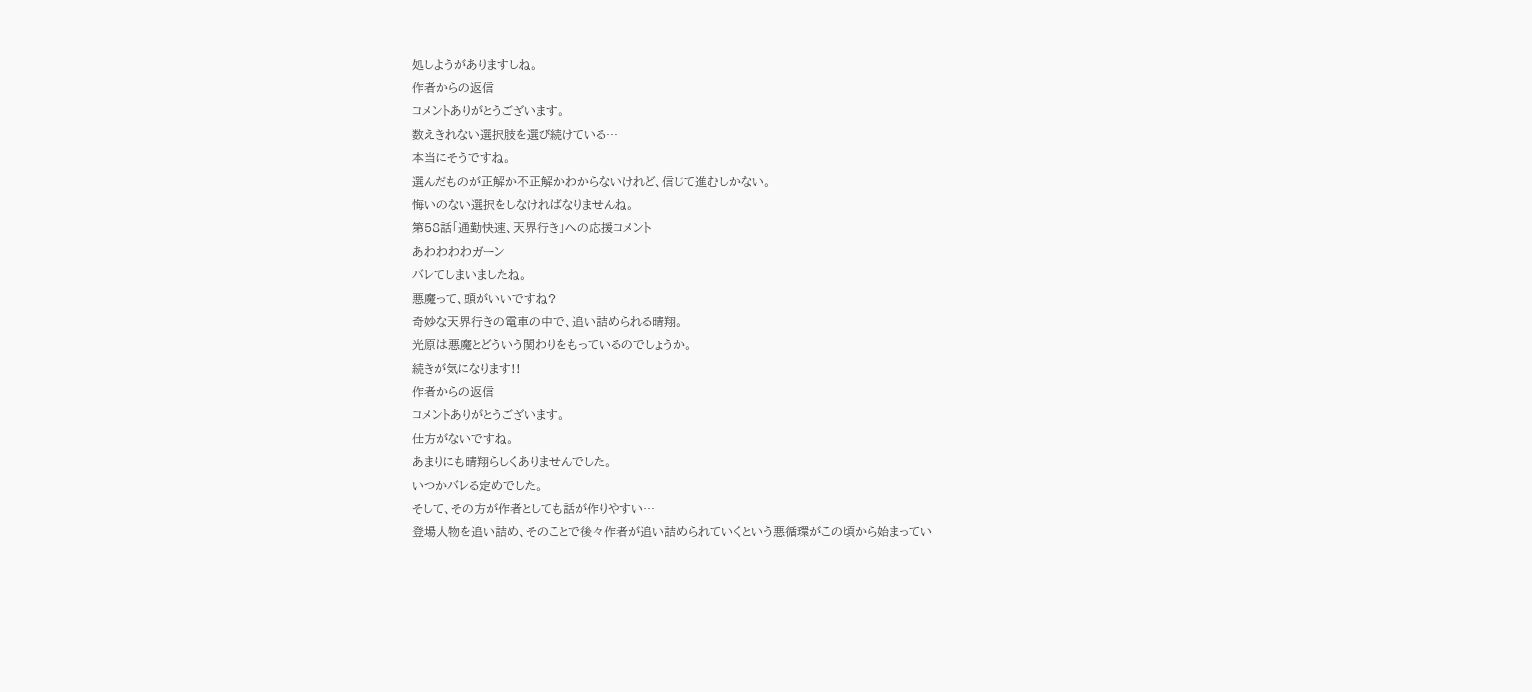処しようがありますしね。
作者からの返信
コメントありがとうございます。
数えきれない選択肢を選び続けている…
本当にそうですね。
選んだものが正解か不正解かわからないけれど、信じて進むしかない。
悔いのない選択をしなければなりませんね。
第58話「通勤快速、天界行き」への応援コメント
あわわわわガーン
バレてしまいましたね。
悪魔って、頭がいいですね?
奇妙な天界行きの電車の中で、追い詰められる晴翔。
光原は悪魔とどういう関わりをもっているのでしょうか。
続きが気になります!!
作者からの返信
コメントありがとうございます。
仕方がないですね。
あまりにも晴翔らしくありませんでした。
いつかバレる定めでした。
そして、その方が作者としても話が作りやすい…
登場人物を追い詰め、そのことで後々作者が追い詰められていくという悪循環がこの頃から始まってい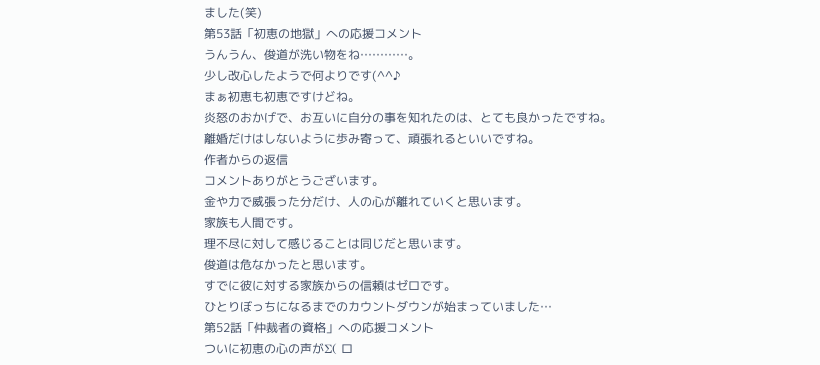ました(笑)
第53話「初恵の地獄」への応援コメント
うんうん、俊道が洗い物をね…………。
少し改心したようで何よりです(^^♪
まぁ初恵も初恵ですけどね。
炎怒のおかげで、お互いに自分の事を知れたのは、とても良かったですね。
離婚だけはしないように歩み寄って、頑張れるといいですね。
作者からの返信
コメントありがとうございます。
金や力で威張った分だけ、人の心が離れていくと思います。
家族も人間です。
理不尽に対して感じることは同じだと思います。
俊道は危なかったと思います。
すでに彼に対する家族からの信頼はゼロです。
ひとりぼっちになるまでのカウントダウンが始まっていました…
第52話「仲裁者の資格」への応援コメント
ついに初恵の心の声がΣ( ロ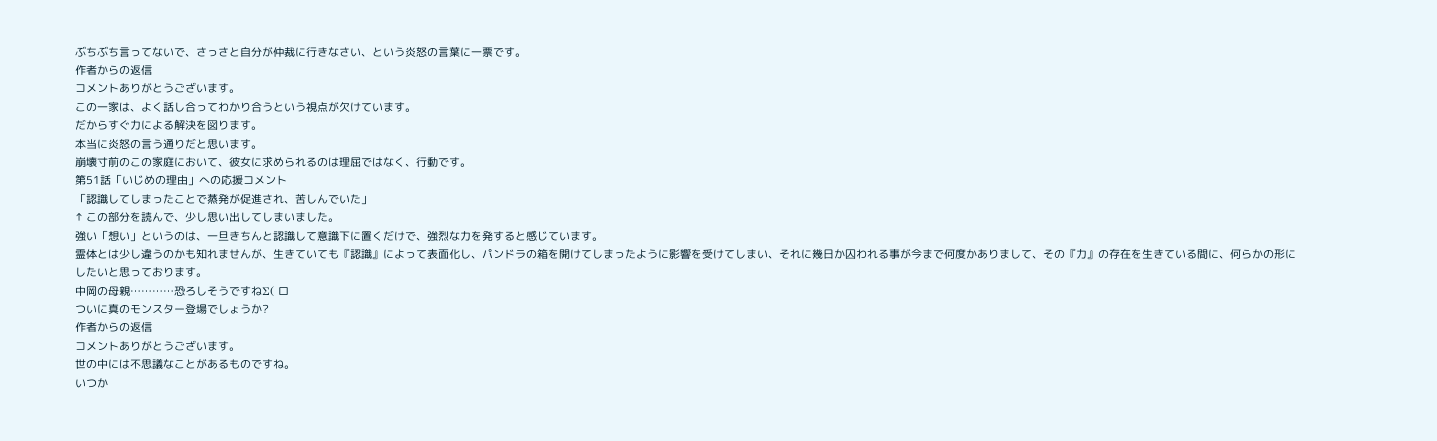ぶちぶち言ってないで、さっさと自分が仲裁に行きなさい、という炎怒の言葉に一票です。
作者からの返信
コメントありがとうございます。
この一家は、よく話し合ってわかり合うという視点が欠けています。
だからすぐ力による解決を図ります。
本当に炎怒の言う通りだと思います。
崩壊寸前のこの家庭において、彼女に求められるのは理屈ではなく、行動です。
第51話「いじめの理由」への応援コメント
「認識してしまったことで蒸発が促進され、苦しんでいた」
↑ この部分を読んで、少し思い出してしまいました。
強い「想い」というのは、一旦きちんと認識して意識下に置くだけで、強烈な力を発すると感じています。
霊体とは少し違うのかも知れませんが、生きていても『認識』によって表面化し、パンドラの箱を開けてしまったように影響を受けてしまい、それに幾日か囚われる事が今まで何度かありまして、その『力』の存在を生きている間に、何らかの形にしたいと思っております。
中岡の母親…………恐ろしそうですねΣ( ロ
ついに真のモンスター登場でしょうか?
作者からの返信
コメントありがとうございます。
世の中には不思議なことがあるものですね。
いつか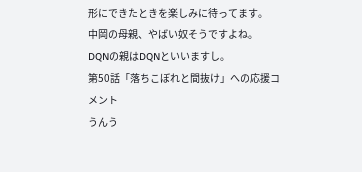形にできたときを楽しみに待ってます。
中岡の母親、やばい奴そうですよね。
DQNの親はDQNといいますし。
第50話「落ちこぼれと間抜け」への応援コメント
うんう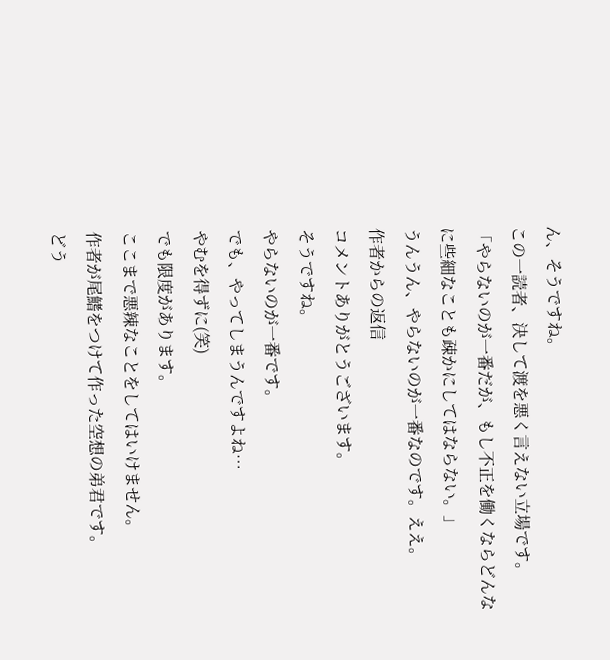ん、そうですね。
この一読者、決して渡を悪く言えない立場です。
「やらないのが一番だが、もし不正を働くならどんなに些細なことも疎かにしてはならない。」
うんうん、やらないのが一番なのです。ええ。
作者からの返信
コメントありがとうございます。
そうですね。
やらないのが一番です。
でも、やってしまうんですよね…
やむを得ずに(笑)
でも限度があります。
ここまで悪辣なことをしてはいけません。
作者が尾鰭をつけて作った空想の弟君です。
どう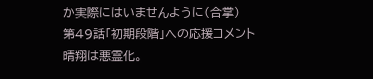か実際にはいませんように(合掌)
第49話「初期段階」への応援コメント
晴翔は悪霊化。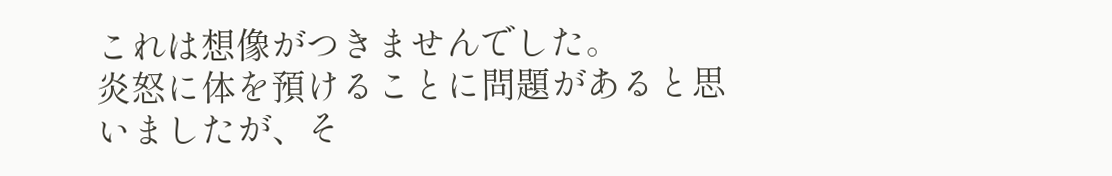これは想像がつきませんでした。
炎怒に体を預けることに問題があると思いましたが、そ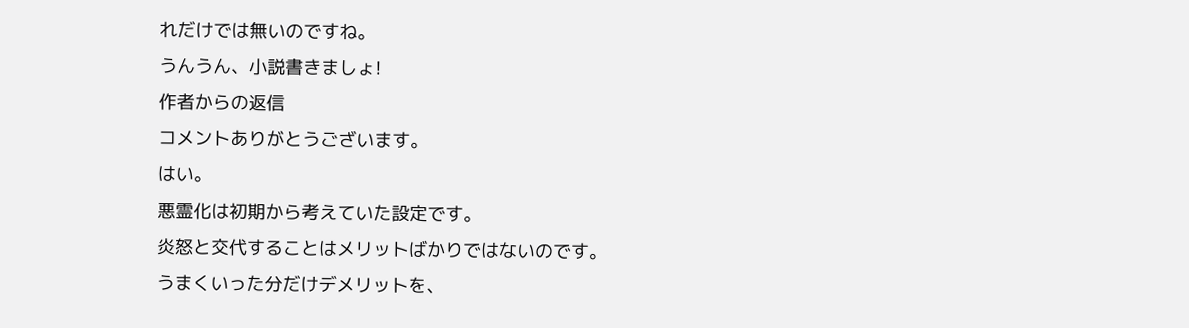れだけでは無いのですね。
うんうん、小説書きましょ!
作者からの返信
コメントありがとうございます。
はい。
悪霊化は初期から考えていた設定です。
炎怒と交代することはメリットばかりではないのです。
うまくいった分だけデメリットを、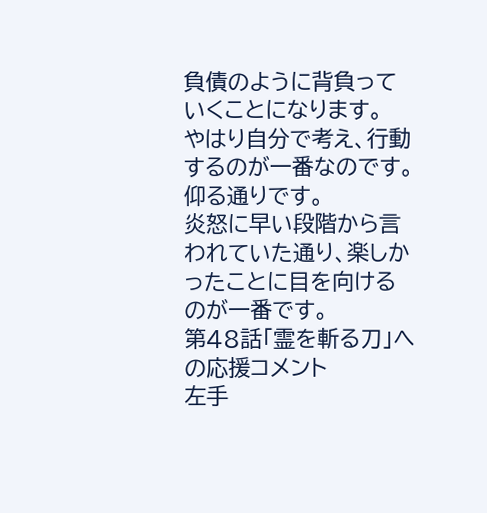負債のように背負っていくことになります。
やはり自分で考え、行動するのが一番なのです。
仰る通りです。
炎怒に早い段階から言われていた通り、楽しかったことに目を向けるのが一番です。
第48話「霊を斬る刀」への応援コメント
左手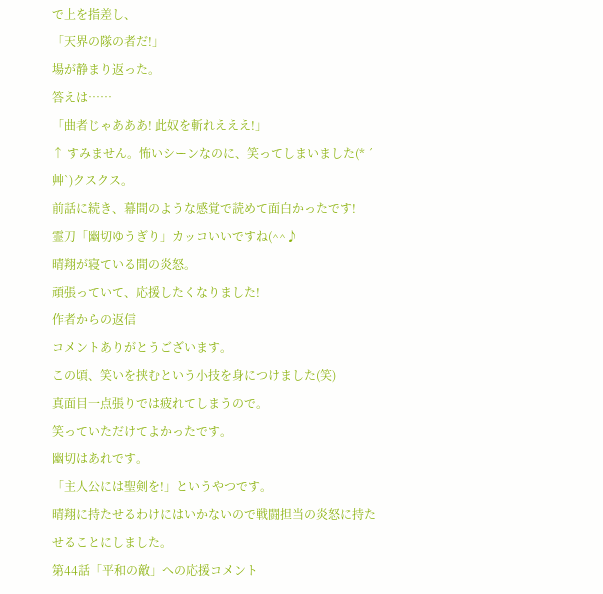で上を指差し、
「天界の隊の者だ!」
場が静まり返った。
答えは……
「曲者じゃあああ! 此奴を斬れえええ!」
↑ すみません。怖いシーンなのに、笑ってしまいました(* ´艸`)クスクス。
前話に続き、幕間のような感覚で読めて面白かったです!
霊刀「幽切ゆうぎり」カッコいいですね(^^♪
晴翔が寝ている間の炎怒。
頑張っていて、応援したくなりました!
作者からの返信
コメントありがとうございます。
この頃、笑いを挟むという小技を身につけました(笑)
真面目一点張りでは疲れてしまうので。
笑っていただけてよかったです。
幽切はあれです。
「主人公には聖剣を!」というやつです。
晴翔に持たせるわけにはいかないので戦闘担当の炎怒に持たせることにしました。
第44話「平和の敵」への応援コメント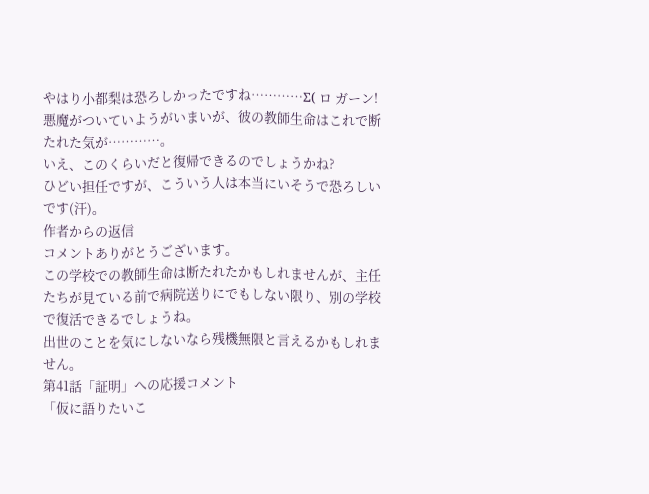やはり小都梨は恐ろしかったですね…………Σ( ロ ガーン!
悪魔がついていようがいまいが、彼の教師生命はこれで断たれた気が…………。
いえ、このくらいだと復帰できるのでしょうかね?
ひどい担任ですが、こういう人は本当にいそうで恐ろしいです(汗)。
作者からの返信
コメントありがとうございます。
この学校での教師生命は断たれたかもしれませんが、主任たちが見ている前で病院送りにでもしない限り、別の学校で復活できるでしょうね。
出世のことを気にしないなら残機無限と言えるかもしれません。
第41話「証明」への応援コメント
「仮に語りたいこ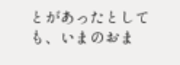とがあったとしても、いまのおま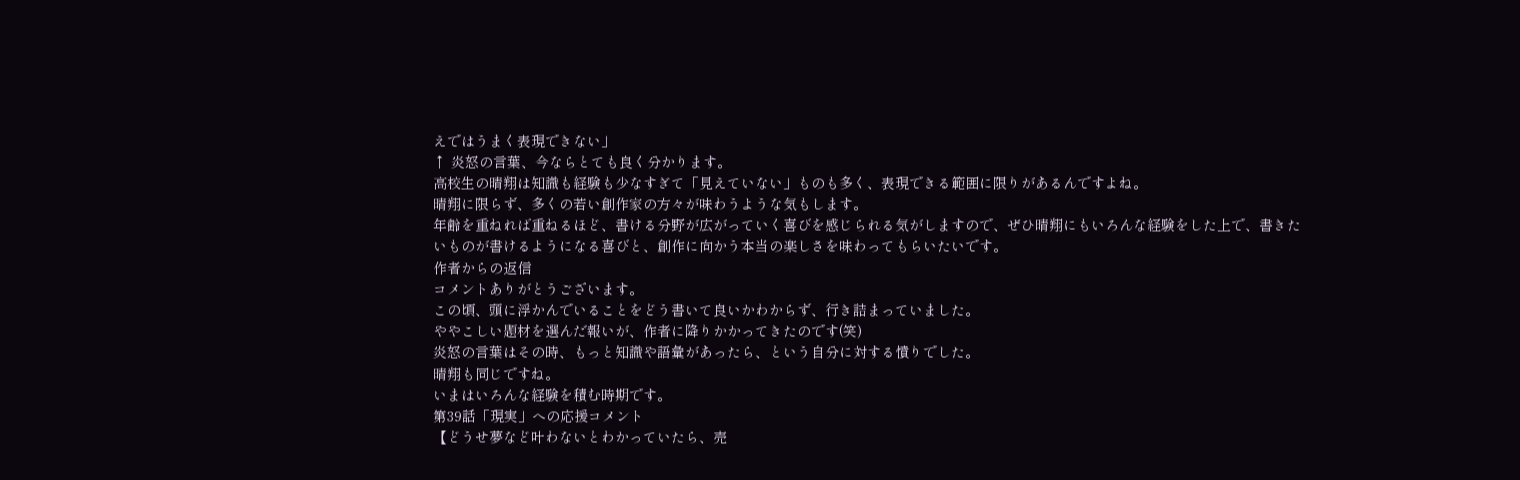えではうまく表現できない」
↑ 炎怒の言葉、今ならとても良く分かります。
高校生の晴翔は知識も経験も少なすぎて「見えていない」ものも多く、表現できる範囲に限りがあるんですよね。
晴翔に限らず、多くの若い創作家の方々が味わうような気もします。
年齢を重ねれば重ねるほど、書ける分野が広がっていく喜びを感じられる気がしますので、ぜひ晴翔にもいろんな経験をした上で、書きたいものが書けるようになる喜びと、創作に向かう本当の楽しさを味わってもらいたいです。
作者からの返信
コメントありがとうございます。
この頃、頭に浮かんでいることをどう書いて良いかわからず、行き詰まっていました。
ややこしい題材を選んだ報いが、作者に降りかかってきたのです(笑)
炎怒の言葉はその時、もっと知識や語彙があったら、という自分に対する憤りでした。
晴翔も同じですね。
いまはいろんな経験を積む時期です。
第39話「現実」への応援コメント
【どうせ夢など叶わないとわかっていたら、売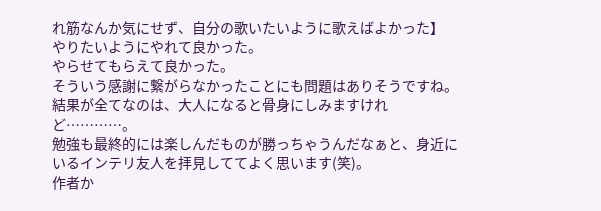れ筋なんか気にせず、自分の歌いたいように歌えばよかった】
やりたいようにやれて良かった。
やらせてもらえて良かった。
そういう感謝に繋がらなかったことにも問題はありそうですね。
結果が全てなのは、大人になると骨身にしみますけれど…………。
勉強も最終的には楽しんだものが勝っちゃうんだなぁと、身近にいるインテリ友人を拝見しててよく思います(笑)。
作者か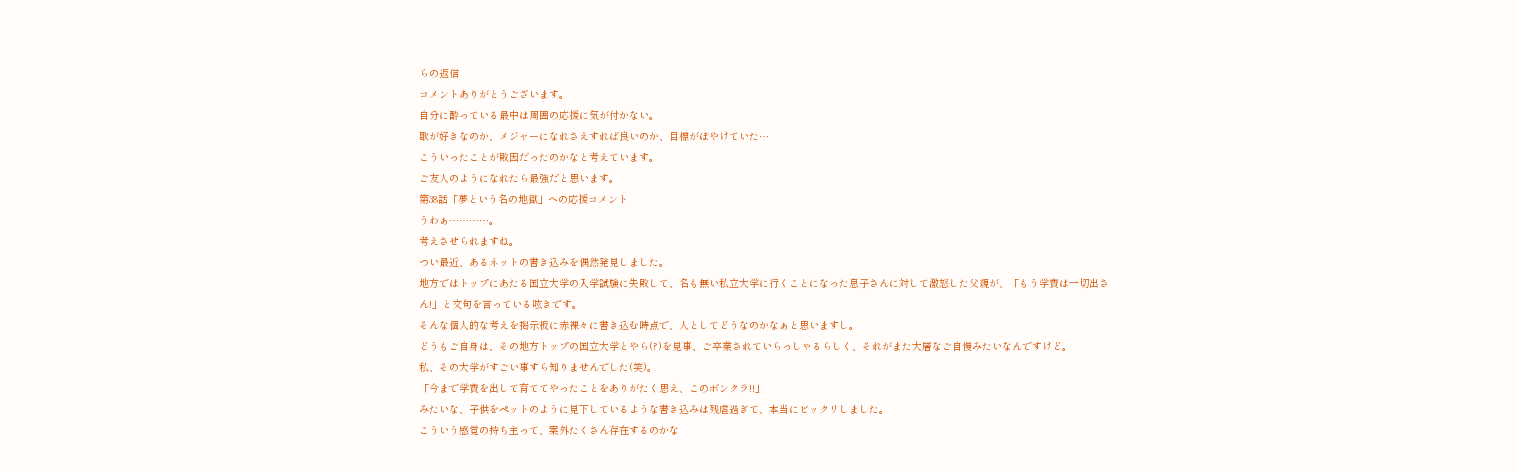らの返信
コメントありがとうございます。
自分に酔っている最中は周囲の応援に気が付かない。
歌が好きなのか、メジャーになれさえすれば良いのか、目標がぼやけていた…
こういったことが敗因だったのかなと考えています。
ご友人のようになれたら最強だと思います。
第38話「夢という名の地獄」への応援コメント
うわぁ…………。
考えさせられますね。
つい最近、あるネットの書き込みを偶然発見しました。
地方ではトップにあたる国立大学の入学試験に失敗して、名も無い私立大学に行くことになった息子さんに対して激怒した父親が、「もう学費は一切出さん!」と文句を言っている呟きです。
そんな個人的な考えを掲示板に赤裸々に書き込む時点で、人としてどうなのかなぁと思いますし。
どうもご自身は、その地方トップの国立大学とやら(?)を見事、ご卒業されていらっしゃるらしく、それがまた大層なご自慢みたいなんですけど。
私、その大学がすごい事すら知りませんでした(笑)。
「今まで学費を出して育ててやったことをありがたく思え、このボンクラ!!」
みたいな、子供をペットのように見下しているような書き込みは残虐過ぎて、本当にビックリしました。
こういう感覚の持ち主って、案外たくさん存在するのかな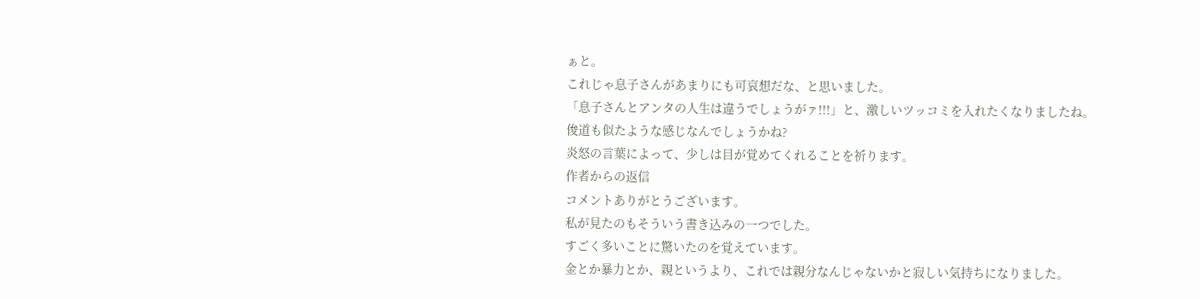ぁと。
これじゃ息子さんがあまりにも可哀想だな、と思いました。
「息子さんとアンタの人生は違うでしょうがァ!!!」と、激しいツッコミを入れたくなりましたね。
俊道も似たような感じなんでしょうかね?
炎怒の言葉によって、少しは目が覚めてくれることを祈ります。
作者からの返信
コメントありがとうございます。
私が見たのもそういう書き込みの一つでした。
すごく多いことに驚いたのを覚えています。
金とか暴力とか、親というより、これでは親分なんじゃないかと寂しい気持ちになりました。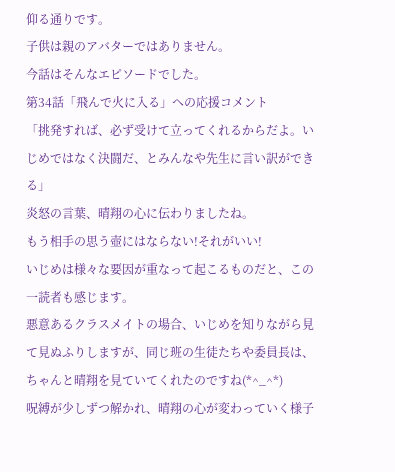仰る通りです。
子供は親のアバターではありません。
今話はそんなエピソードでした。
第34話「飛んで火に入る」への応援コメント
「挑発すれば、必ず受けて立ってくれるからだよ。いじめではなく決闘だ、とみんなや先生に言い訳ができる」
炎怒の言葉、晴翔の心に伝わりましたね。
もう相手の思う壺にはならない!それがいい!
いじめは様々な要因が重なって起こるものだと、この一読者も感じます。
悪意あるクラスメイトの場合、いじめを知りながら見て見ぬふりしますが、同じ班の生徒たちや委員長は、ちゃんと晴翔を見ていてくれたのですね(*^_^*)
呪縛が少しずつ解かれ、晴翔の心が変わっていく様子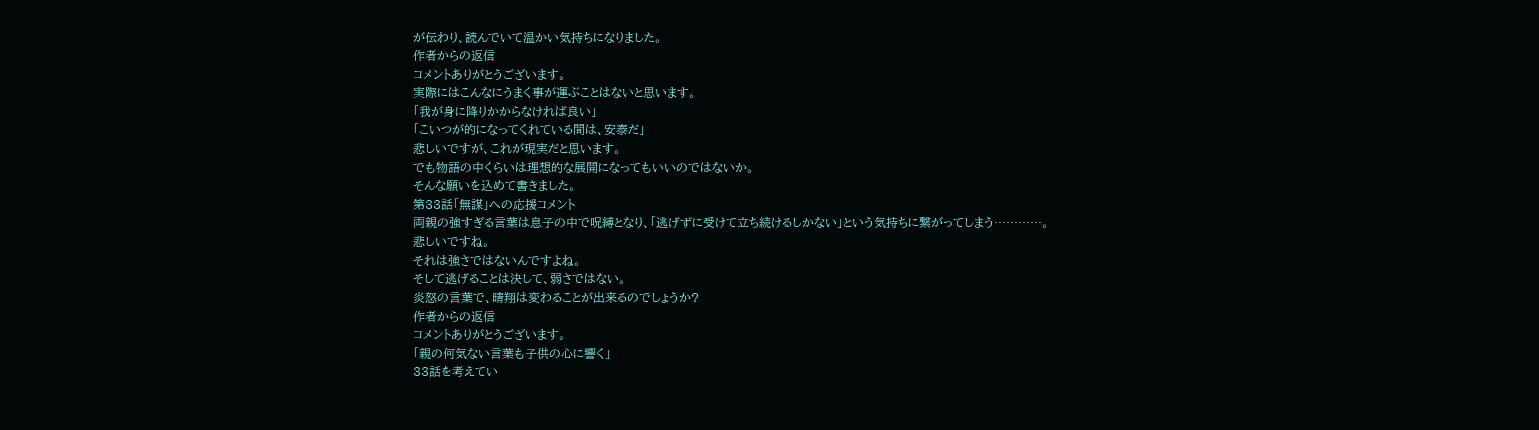が伝わり、読んでいて温かい気持ちになりました。
作者からの返信
コメントありがとうございます。
実際にはこんなにうまく事が運ぶことはないと思います。
「我が身に降りかからなければ良い」
「こいつが的になってくれている間は、安泰だ」
悲しいですが、これが現実だと思います。
でも物語の中くらいは理想的な展開になってもいいのではないか。
そんな願いを込めて書きました。
第33話「無謀」への応援コメント
両親の強すぎる言葉は息子の中で呪縛となり、「逃げずに受けて立ち続けるしかない」という気持ちに繋がってしまう…………。
悲しいですね。
それは強さではないんですよね。
そして逃げることは決して、弱さではない。
炎怒の言葉で、晴翔は変わることが出来るのでしょうか?
作者からの返信
コメントありがとうございます。
「親の何気ない言葉も子供の心に響く」
33話を考えてい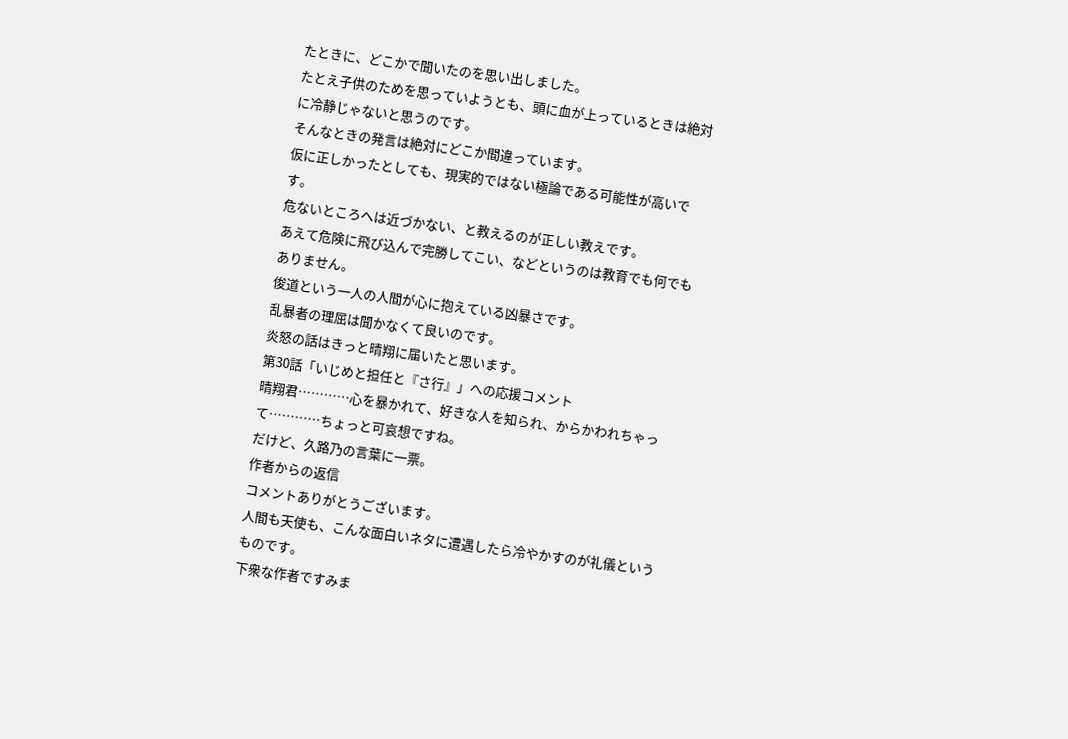たときに、どこかで聞いたのを思い出しました。
たとえ子供のためを思っていようとも、頭に血が上っているときは絶対に冷静じゃないと思うのです。
そんなときの発言は絶対にどこか間違っています。
仮に正しかったとしても、現実的ではない極論である可能性が高いです。
危ないところへは近づかない、と教えるのが正しい教えです。
あえて危険に飛び込んで完勝してこい、などというのは教育でも何でもありません。
俊道という一人の人間が心に抱えている凶暴さです。
乱暴者の理屈は聞かなくて良いのです。
炎怒の話はきっと晴翔に届いたと思います。
第30話「いじめと担任と『さ行』」への応援コメント
晴翔君…………心を暴かれて、好きな人を知られ、からかわれちゃって…………ちょっと可哀想ですね。
だけど、久路乃の言葉に一票。
作者からの返信
コメントありがとうございます。
人間も天使も、こんな面白いネタに遭遇したら冷やかすのが礼儀というものです。
下衆な作者ですみま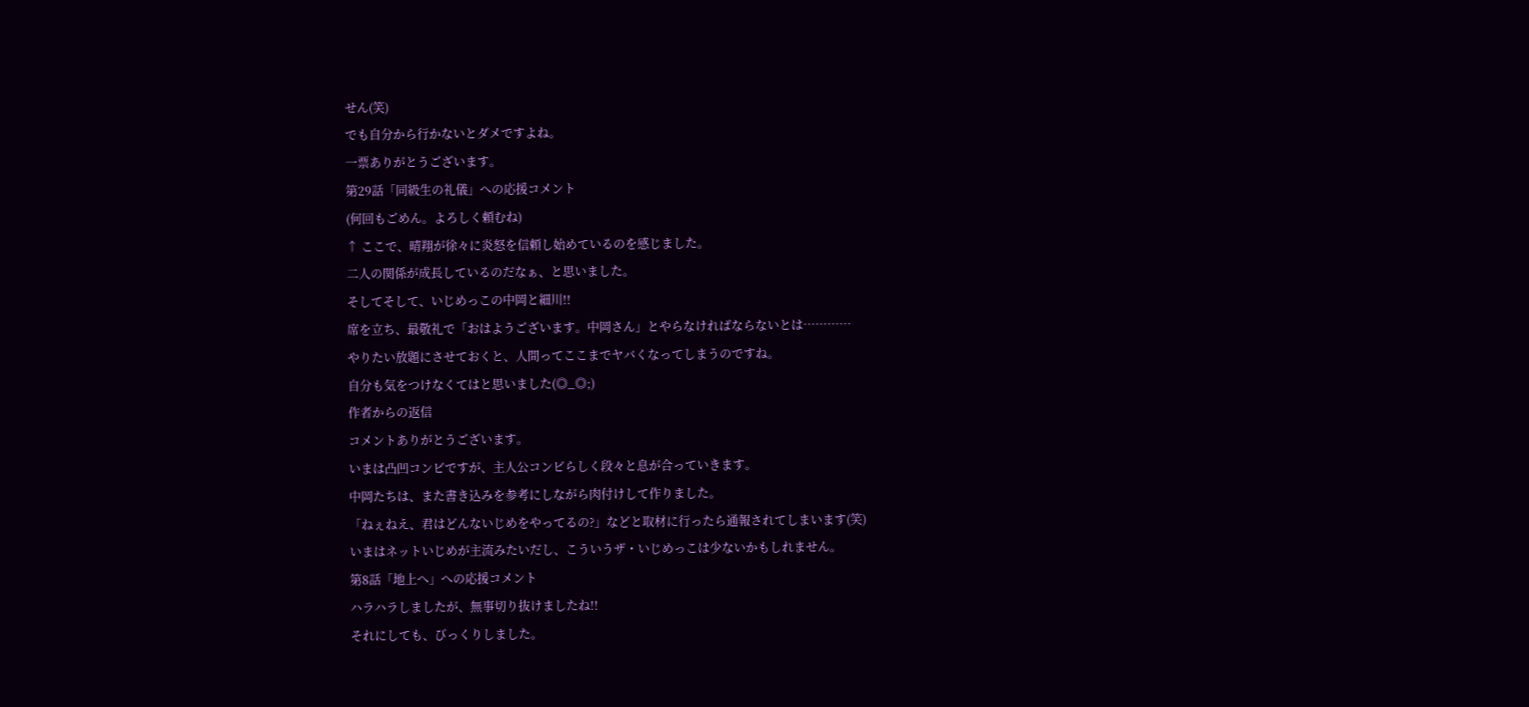せん(笑)
でも自分から行かないとダメですよね。
一票ありがとうございます。
第29話「同級生の礼儀」への応援コメント
(何回もごめん。よろしく頼むね)
↑ ここで、晴翔が徐々に炎怒を信頼し始めているのを感じました。
二人の関係が成長しているのだなぁ、と思いました。
そしてそして、いじめっこの中岡と細川!!
席を立ち、最敬礼で「おはようございます。中岡さん」とやらなければならないとは…………
やりたい放題にさせておくと、人間ってここまでヤバくなってしまうのですね。
自分も気をつけなくてはと思いました(◎_◎;)
作者からの返信
コメントありがとうございます。
いまは凸凹コンビですが、主人公コンビらしく段々と息が合っていきます。
中岡たちは、また書き込みを参考にしながら肉付けして作りました。
「ねぇねえ、君はどんないじめをやってるの?」などと取材に行ったら通報されてしまいます(笑)
いまはネットいじめが主流みたいだし、こういうザ・いじめっこは少ないかもしれません。
第8話「地上へ」への応援コメント
ハラハラしましたが、無事切り抜けましたね!!
それにしても、びっくりしました。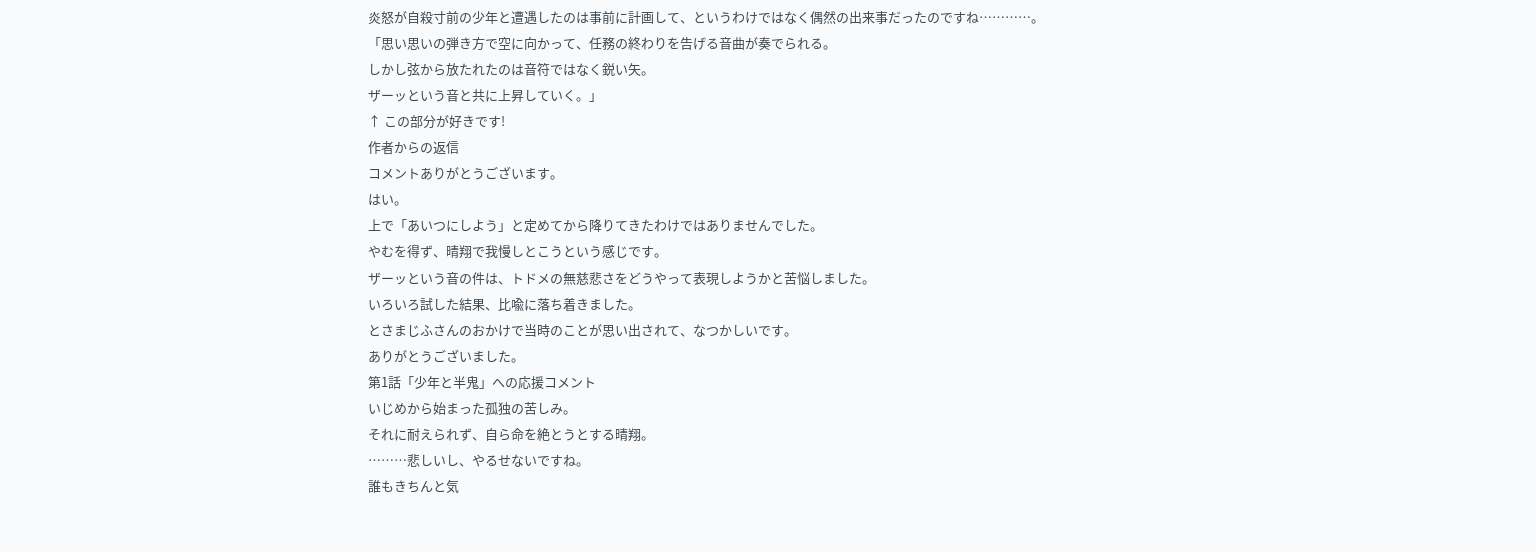炎怒が自殺寸前の少年と遭遇したのは事前に計画して、というわけではなく偶然の出来事だったのですね…………。
「思い思いの弾き方で空に向かって、任務の終わりを告げる音曲が奏でられる。
しかし弦から放たれたのは音符ではなく鋭い矢。
ザーッという音と共に上昇していく。」
↑ この部分が好きです!
作者からの返信
コメントありがとうございます。
はい。
上で「あいつにしよう」と定めてから降りてきたわけではありませんでした。
やむを得ず、晴翔で我慢しとこうという感じです。
ザーッという音の件は、トドメの無慈悲さをどうやって表現しようかと苦悩しました。
いろいろ試した結果、比喩に落ち着きました。
とさまじふさんのおかけで当時のことが思い出されて、なつかしいです。
ありがとうございました。
第1話「少年と半鬼」への応援コメント
いじめから始まった孤独の苦しみ。
それに耐えられず、自ら命を絶とうとする晴翔。
………悲しいし、やるせないですね。
誰もきちんと気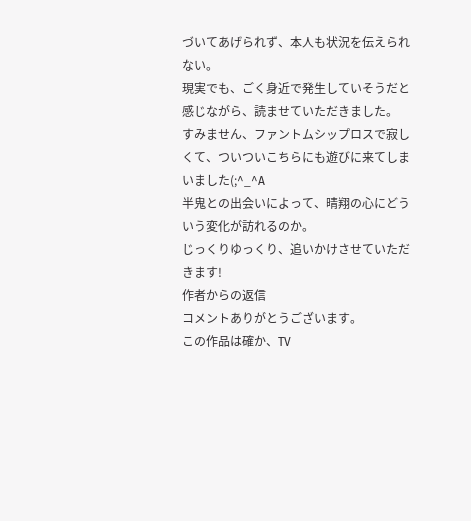づいてあげられず、本人も状況を伝えられない。
現実でも、ごく身近で発生していそうだと感じながら、読ませていただきました。
すみません、ファントムシップロスで寂しくて、ついついこちらにも遊びに来てしまいました(;^_^A
半鬼との出会いによって、晴翔の心にどういう変化が訪れるのか。
じっくりゆっくり、追いかけさせていただきます!
作者からの返信
コメントありがとうございます。
この作品は確か、TV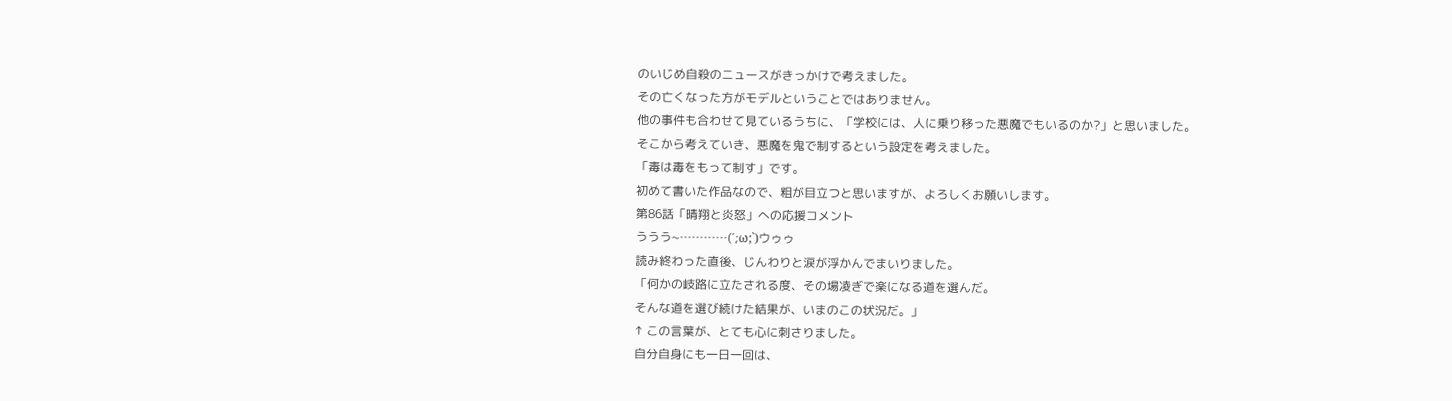のいじめ自殺のニュースがきっかけで考えました。
その亡くなった方がモデルということではありません。
他の事件も合わせて見ているうちに、「学校には、人に乗り移った悪魔でもいるのか?」と思いました。
そこから考えていき、悪魔を鬼で制するという設定を考えました。
「毒は毒をもって制す」です。
初めて書いた作品なので、粗が目立つと思いますが、よろしくお願いします。
第86話「晴翔と炎怒」への応援コメント
ううう~…………(´;ω;`)ウゥゥ
読み終わった直後、じんわりと涙が浮かんでまいりました。
「何かの岐路に立たされる度、その場凌ぎで楽になる道を選んだ。
そんな道を選び続けた結果が、いまのこの状況だ。」
↑ この言葉が、とても心に刺さりました。
自分自身にも一日一回は、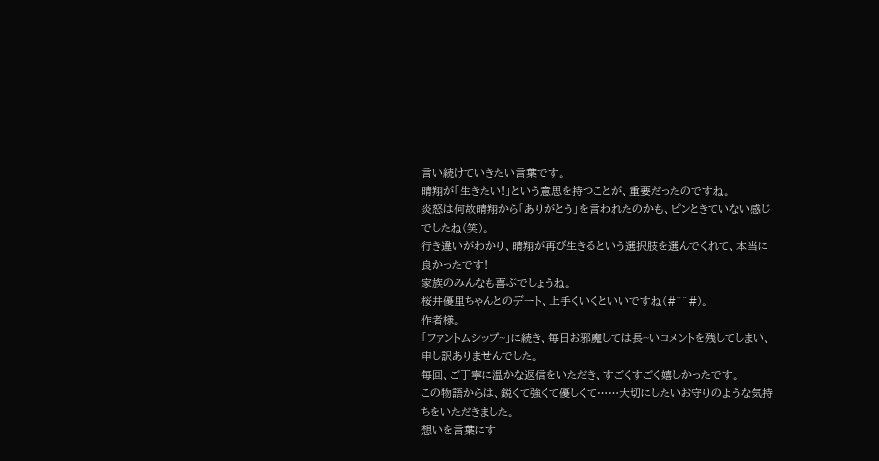言い続けていきたい言葉です。
晴翔が「生きたい!」という意思を持つことが、重要だったのですね。
炎怒は何故晴翔から「ありがとう」を言われたのかも、ピンときていない感じでしたね(笑)。
行き違いがわかり、晴翔が再び生きるという選択肢を選んでくれて、本当に良かったです!
家族のみんなも喜ぶでしょうね。
桜井優里ちゃんとのデート、上手くいくといいですね(#^^#)。
作者様。
「ファントムシップ~」に続き、毎日お邪魔しては長~いコメントを残してしまい、申し訳ありませんでした。
毎回、ご丁寧に温かな返信をいただき、すごくすごく嬉しかったです。
この物語からは、鋭くて強くて優しくて……大切にしたいお守りのような気持ちをいただきました。
想いを言葉にす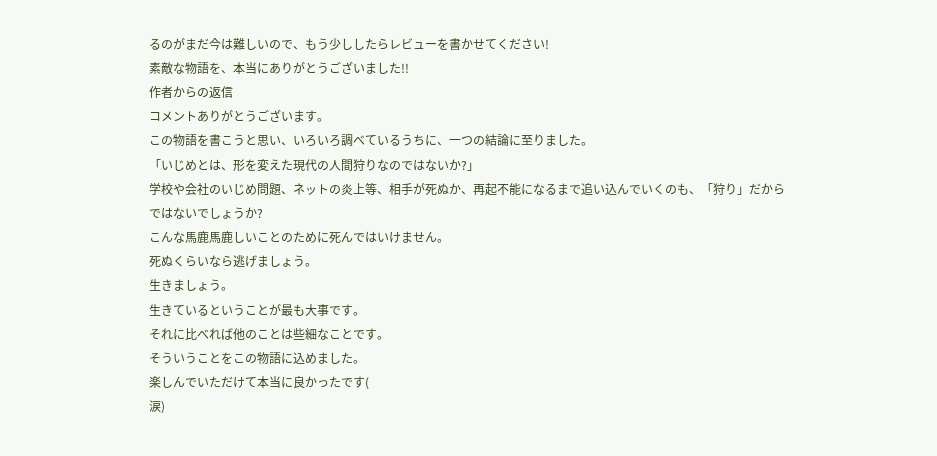るのがまだ今は難しいので、もう少ししたらレビューを書かせてください!
素敵な物語を、本当にありがとうございました!!
作者からの返信
コメントありがとうございます。
この物語を書こうと思い、いろいろ調べているうちに、一つの結論に至りました。
「いじめとは、形を変えた現代の人間狩りなのではないか?」
学校や会社のいじめ問題、ネットの炎上等、相手が死ぬか、再起不能になるまで追い込んでいくのも、「狩り」だからではないでしょうか?
こんな馬鹿馬鹿しいことのために死んではいけません。
死ぬくらいなら逃げましょう。
生きましょう。
生きているということが最も大事です。
それに比べれば他のことは些細なことです。
そういうことをこの物語に込めました。
楽しんでいただけて本当に良かったです(
涙)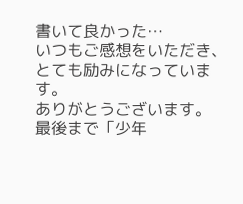書いて良かった…
いつもご感想をいただき、とても励みになっています。
ありがとうございます。
最後まで「少年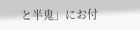と半鬼」にお付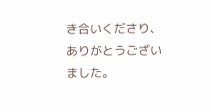き合いくださり、ありがとうございました。